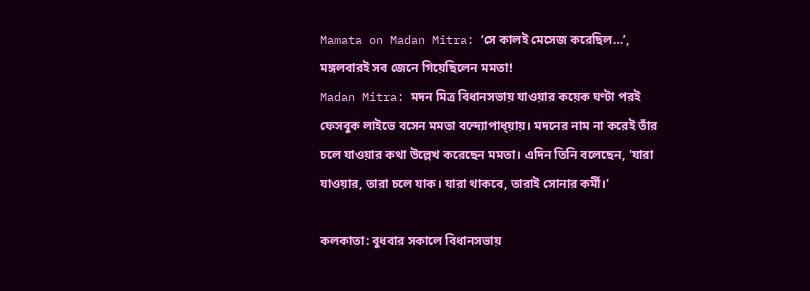Mamata on Madan Mitra: ‘সে কালই মেসেজ করেছিল…’, মঙ্গলবারই সব জেনে গিয়েছিলেন মমতা!
Madan Mitra: মদন মিত্র বিধানসভায় যাওয়ার কয়েক ঘণ্টা পরই ফেসবুক লাইভে বসেন মমতা বন্দ্যোপাধ্য়ায়। মদনের নাম না করেই তাঁর চলে যাওয়ার কথা উল্লেখ করেছেন মমতা। এদিন তিনি বলেছেন, 'যারা যাওয়ার, তারা চলে যাক। যারা থাকবে, তারাই সোনার কর্মী।'

কলকাতা: বুধবার সকালে বিধানসভায়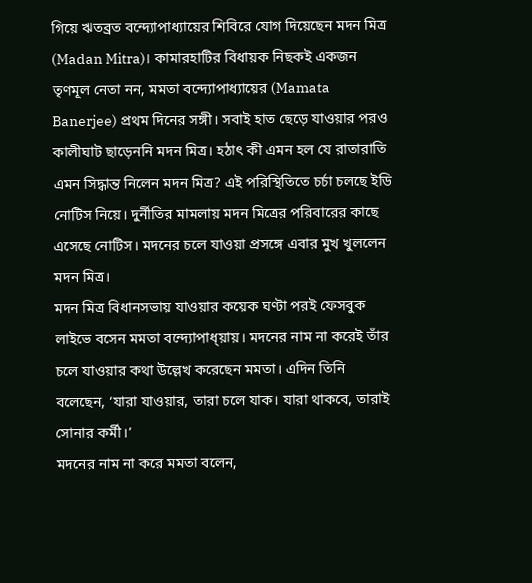গিয়ে ঋতব্রত বন্দ্যোপাধ্যায়ের শিবিরে যোগ দিয়েছেন মদন মিত্র (Madan Mitra)। কামারহাটির বিধায়ক নিছকই একজন তৃণমূল নেতা নন, মমতা বন্দ্যোপাধ্যায়ের (Mamata Banerjee) প্রথম দিনের সঙ্গী। সবাই হাত ছেড়ে যাওয়ার পরও কালীঘাট ছাড়েননি মদন মিত্র। হঠাৎ কী এমন হল যে রাতারাতি এমন সিদ্ধান্ত নিলেন মদন মিত্র? এই পরিস্থিতিতে চর্চা চলছে ইডি নোটিস নিয়ে। দুর্নীতির মামলায় মদন মিত্রের পরিবারের কাছে এসেছে নোটিস। মদনের চলে যাওয়া প্রসঙ্গে এবার মুখ খুললেন মদন মিত্র।
মদন মিত্র বিধানসভায় যাওয়ার কয়েক ঘণ্টা পরই ফেসবুক লাইভে বসেন মমতা বন্দ্যোপাধ্য়ায়। মদনের নাম না করেই তাঁর চলে যাওয়ার কথা উল্লেখ করেছেন মমতা। এদিন তিনি বলেছেন, ‘যারা যাওয়ার, তারা চলে যাক। যারা থাকবে, তারাই সোনার কর্মী।’
মদনের নাম না করে মমতা বলেন,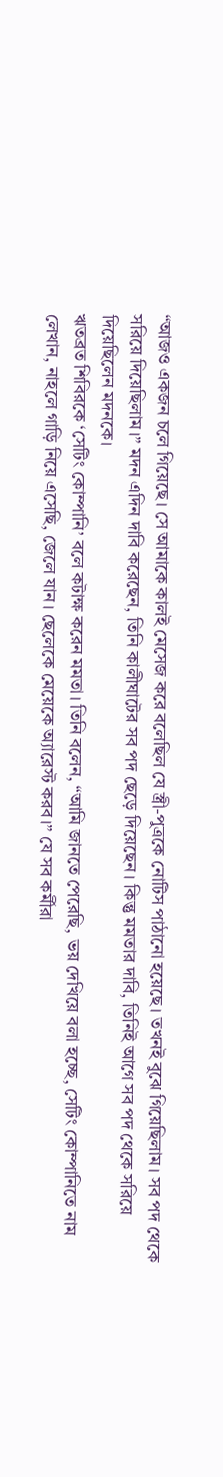“আজও একজন চলে গিয়েছে। সে আমাকে কালই মেসেজ করে বলেছিল যে স্ত্রী-পুত্রকে নোটিস পাঠানো হয়েছে। তখনই বুঝে গিয়েছিলাম। সব পদ থেকে সরিয়ে দিয়েছিলাম।” মদন এদিন দাবি করেছেন, তিনি কালীঘাটের সব পদ ছেড়ে দিয়েছেন। কিন্তু মমতার দাবি, তিনিই আগে সব পদ থেকে সরিয়ে দিয়েছিলেন মদনকে।
ঋতব্রত শিবিরকে ‘সেটিং কোম্পানি’ বলে কটাক্ষ করেন মমতা। তিনি বলেন, “আমি জানতে পেরেছি, ভয় দেখিয়ে বলা হচ্ছে, সেটিং কোম্পানিতে নাম লেখান, নাহলে গাড়ি নিয়ে এসেছি, জেলে যান। ছেলেকে মেয়েকে অ্যারেস্ট করব।” যে সব কর্মীরা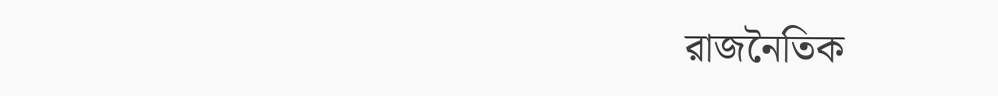রাজনৈতিক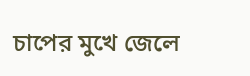চাপের মুখে জেলে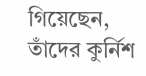গিয়েছেন, তাঁদের কুর্নিশ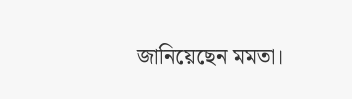জানিয়েছেন মমতা।